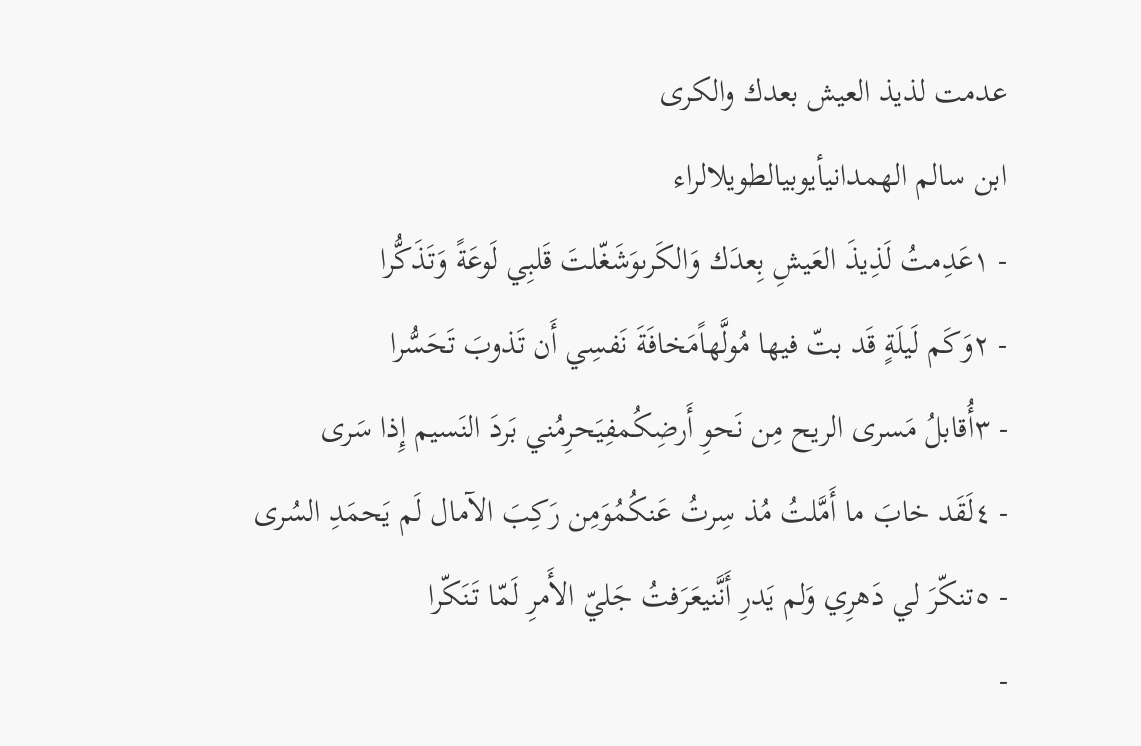عدمت لذيذ العيش بعدك والكرى
ابن سالم الهمدانيأيوبيالطويلالراء
- ١عَدِمتُ لَذِيذَ العَيشِ بِعدَك وَالكَرىوَشَغّلتَ قَلبِي لَوعَةً وَتَذَكُّرا
- ٢وَكَم لَيلَةٍ قَد بتّ فيها مُولَّهاًمَخافَةَ نَفسِي أَن تَذوبَ تَحَسُّرا
- ٣أُقابلُ مَسرى الريح مِن نَحوِ أَرضِكُمفِيَحرِمُني بَردَ النَسيم إِذا سَرى
- ٤لَقَد خابَ ما أَمَّلتُ مُذ سِرتُ عَنكُمُوَمِن رَكِبَ الآمال لَم يَحمَدِ السُرى
- ٥تنكّرَ لي دَهرِي وَلم يَدرِ أَنَّنيعَرَفتُ جَليّ الأَمرِ لَمّا تَنَكّرا
-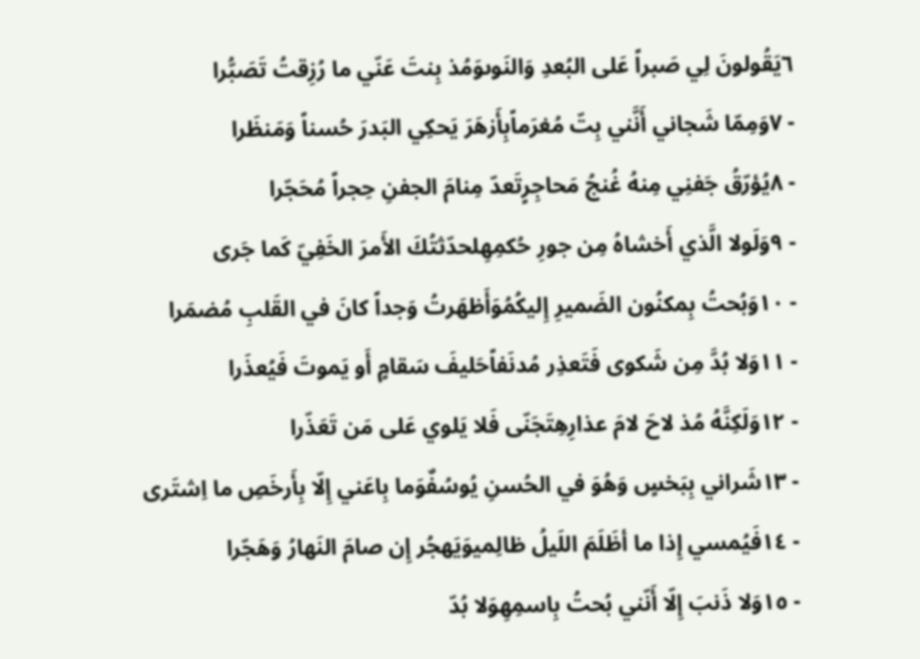٦يَقُولونَ لِي صَبراً عَلى البُعدِ وَالنَوىوَمُذ بِنتَ عَنّي ما رُزِقتُ تَصَبُّرا
- ٧وَمِمّا شَجاني أَنَّني بِتّ مُغرَماًبِأَزهَرَ يَحكِي البَدرَ حُسناً وَمَنظَرا
- ٨يُؤرّقُ جَفنِي مِنهُ غُنجُ مَحاجِرٍتَعدّ مِنامَ الجفنِ حِجراً مُحَجّرا
- ٩وَلَولا الَّذي أَخشاهُ مِن جورِ حُكمِهِلحدّثتُكَ الأَمرَ الخَفِيّ كَما جَرى
- ١٠وَبُحتُ بِمكنُون الضَميرِ إِليكُمُوَأَظهَرتُ وَجداً كانَ في القَلبِ مُضمَرا
- ١١وَلا بُدَّ مِن شَكوى فَتَعذِر مُدنَفاًحَليفَ سَقامٍ أَو يَموتَ فَيُعذَرا
- ١٢وَلَكِنَّهُ مُذ لاحَ لامَ عذارِهِتَجَنّى فَلا يَلوي عَلى مَن تَعَذّرا
- ١٣شَراني بِبَخسٍ وَهُوَ في الحُسنِ يُوسُفٌوَما بِاعَني إِلّا بِأَرخَصِ ما اِشتَرى
- ١٤فَيُمسي إِذا ما أظَلَمَ اللَيلُ ظالِميوَيَهجُر إِن صامَ النَهارُ وَهَجّرا
- ١٥وَلا ذَنبَ إِلّا أَنّني بُحتُ بِاسمِهِوَلا بُدّ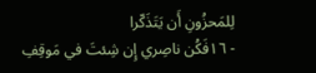لِلمَحزُونِ أَن يَتَذَكّرا
- ١٦فَكُن ناصِري إِن شِئتَ في مَوقِفِ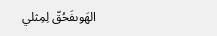الهَوىفَحُقّ لِمِثلي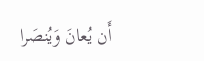أَن يُعانَ وَيُنصَرا